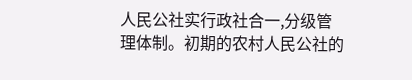人民公社实行政社合一,分级管理体制。初期的农村人民公社的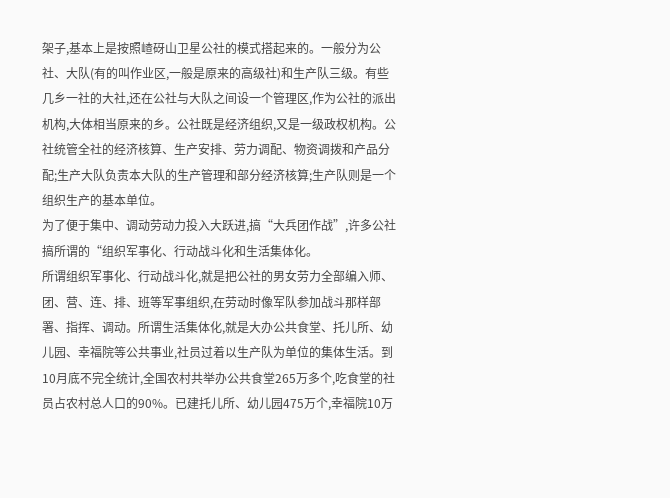架子,基本上是按照嵖砑山卫星公社的模式搭起来的。一般分为公社、大队(有的叫作业区,一般是原来的高级社)和生产队三级。有些几乡一社的大社,还在公社与大队之间设一个管理区,作为公社的派出机构,大体相当原来的乡。公社既是经济组织,又是一级政权机构。公社统管全社的经济核算、生产安排、劳力调配、物资调拨和产品分配;生产大队负责本大队的生产管理和部分经济核算;生产队则是一个组织生产的基本单位。
为了便于集中、调动劳动力投入大跃进,搞“大兵团作战”,许多公社搞所谓的“组织军事化、行动战斗化和生活集体化。
所谓组织军事化、行动战斗化,就是把公社的男女劳力全部编入师、团、营、连、排、班等军事组织,在劳动时像军队参加战斗那样部署、指挥、调动。所谓生活集体化,就是大办公共食堂、托儿所、幼儿园、幸福院等公共事业,社员过着以生产队为单位的集体生活。到10月底不完全统计,全国农村共举办公共食堂265万多个,吃食堂的社员占农村总人口的90%。已建托儿所、幼儿园475万个,幸福院10万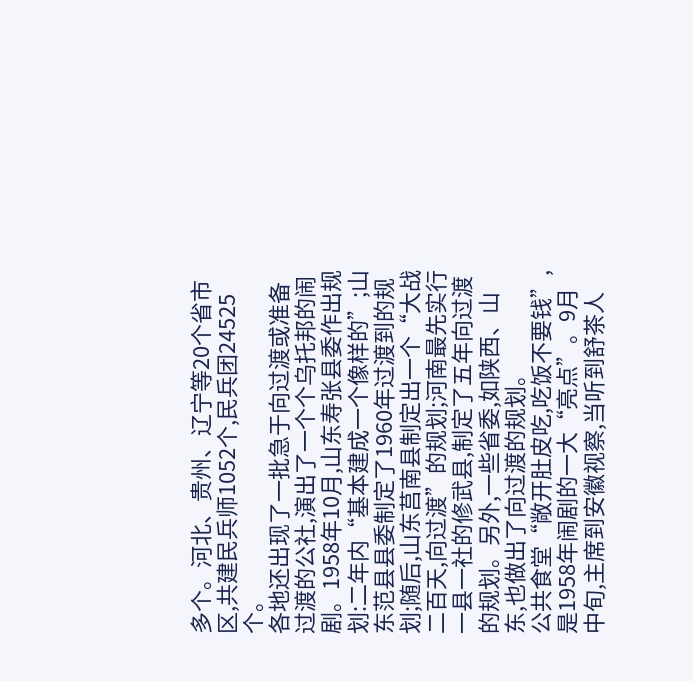多个。河北、贵州、辽宁等20个省市区,共建民兵师1052个,民兵团24525个。
各地还出现了一批急于向过渡或准备过渡的公社,演出了一个个乌托邦的闹剧。1958年10月,山东寿张县委作出规划:二年内“基本建成一个像样的”;山东范县县委制定了1960年过渡到的规划;随后,山东莒南县制定出一个“大战二百天,向过渡”的规划;河南最先实行一县一社的修武县,制定了五年向过渡的规划。另外,一些省委,如陕西、山东,也做出了向过渡的规划。
公共食堂“敞开肚皮吃,吃饭不要钱”,是1958年闹剧的一大“亮点”。9月中旬,主席到安徽视察,当听到舒茶人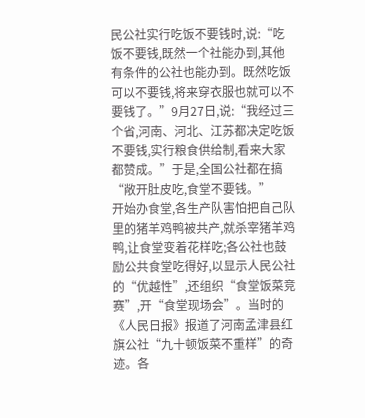民公社实行吃饭不要钱时,说:“吃饭不要钱,既然一个社能办到,其他有条件的公社也能办到。既然吃饭可以不要钱,将来穿衣服也就可以不要钱了。”9月27日,说:“我经过三个省,河南、河北、江苏都决定吃饭不要钱,实行粮食供给制,看来大家都赞成。”于是,全国公社都在搞“敞开肚皮吃,食堂不要钱。”
开始办食堂,各生产队害怕把自己队里的猪羊鸡鸭被共产,就杀宰猪羊鸡鸭,让食堂变着花样吃;各公社也鼓励公共食堂吃得好,以显示人民公社的“优越性”,还组织“食堂饭菜竞赛”,开“食堂现场会”。当时的《人民日报》报道了河南孟津县红旗公社“九十顿饭菜不重样”的奇迹。各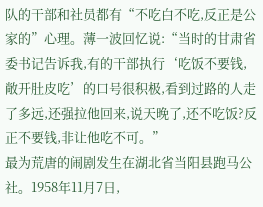队的干部和社员都有“不吃白不吃,反正是公家的”心理。薄一波回忆说:“当时的甘肃省委书记告诉我,有的干部执行‘吃饭不要钱,敞开肚皮吃’的口号很积极,看到过路的人走了多远,还强拉他回来,说天晚了,还不吃饭?反正不要钱,非让他吃不可。”
最为荒唐的闹剧发生在湖北省当阳县跑马公社。1958年11月7日,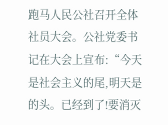跑马人民公社召开全体社员大会。公社党委书记在大会上宣布:“今天是社会主义的尾,明天是的头。已经到了!要消灭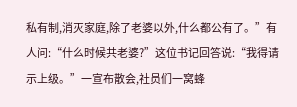私有制,消灭家庭,除了老婆以外,什么都公有了。”有人问:“什么时候共老婆?”这位书记回答说:“我得请示上级。”一宣布散会,社员们一窝蜂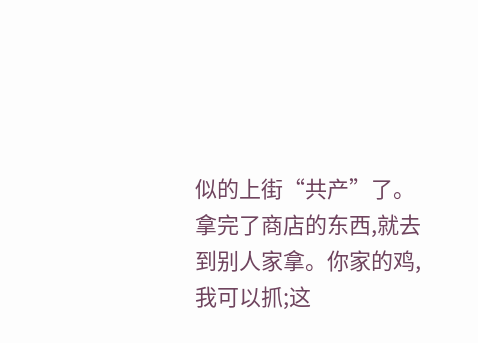似的上街“共产”了。拿完了商店的东西,就去到别人家拿。你家的鸡,我可以抓;这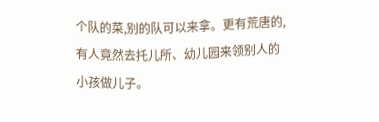个队的菜,别的队可以来拿。更有荒唐的,有人竟然去托儿所、幼儿园来领别人的小孩做儿子。